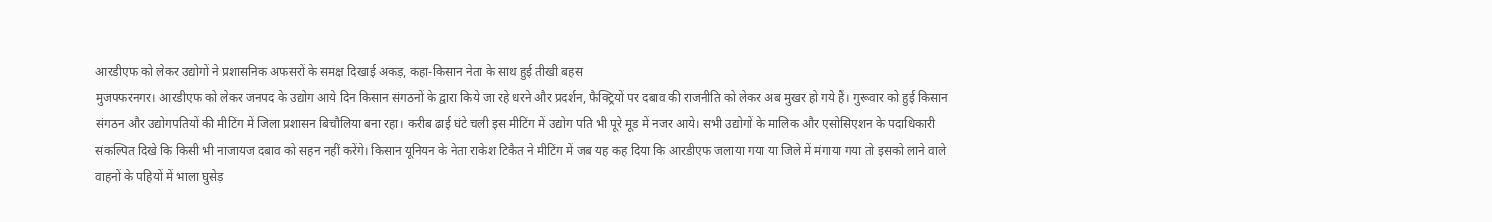आरडीएफ को लेकर उद्योगों ने प्रशासनिक अफसरों के समक्ष दिखाई अकड़, कहा-किसान नेता के साथ हुई तीखी बहस
मुजफ्फरनगर। आरडीएफ को लेकर जनपद के उद्योग आये दिन किसान संगठनों के द्वारा किये जा रहे धरने और प्रदर्शन, फैक्ट्रियों पर दबाव की राजनीति को लेकर अब मुखर हो गये हैं। गुरूवार को हुई किसान संगठन और उद्योगपतियों की मीटिंग में जिला प्रशासन बिचौलिया बना रहा। करीब ढाई घंटे चली इस मीटिंग में उद्योग पति भी पूरे मूड में नजर आये। सभी उद्योगों के मालिक और एसोसिएशन के पदाधिकारी संकल्पित दिखे कि किसी भी नाजायज दबाव को सहन नहीं करेंगे। किसान यूनियन के नेता राकेश टिकैत ने मीटिंग में जब यह कह दिया कि आरडीएफ जलाया गया या जिले में मंगाया गया तो इसको लाने वाले वाहनों के पहियों में भाला घुसेड़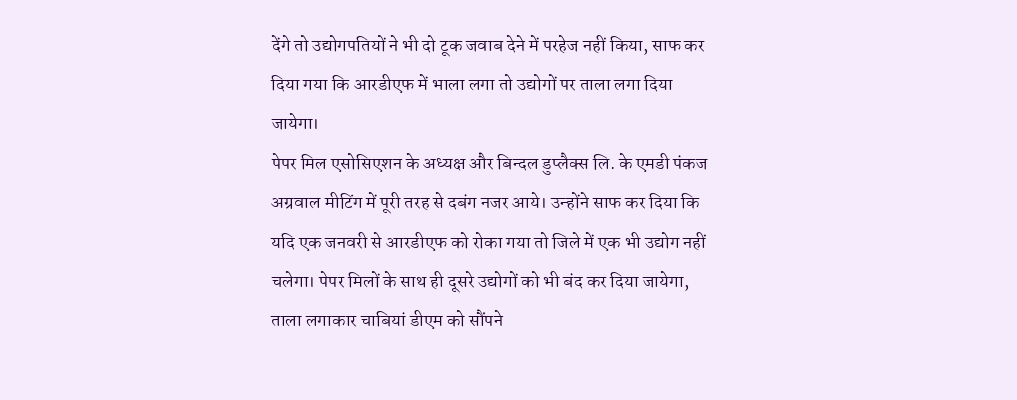देंगे तो उद्योगपतियों ने भी दो टूक जवाब देने में परहेज नहीं किया, साफ कर दिया गया कि आरडीएफ में भाला लगा तो उद्योगों पर ताला लगा दिया जायेगा।
पेपर मिल एसोसिएशन के अध्यक्ष और बिन्दल डुप्लैक्स लि. के एमडी पंकज अग्रवाल मीटिंग में पूरी तरह से दबंग नजर आये। उन्होंने साफ कर दिया कि यदि एक जनवरी से आरडीएफ को रोका गया तो जिले में एक भी उद्योग नहीं चलेगा। पेपर मिलों के साथ ही दूसरे उद्योगों को भी बंद कर दिया जायेगा, ताला लगाकार चाबियां डीएम को सौंपने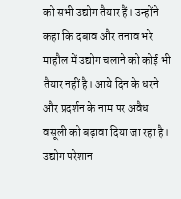को सभी उद्योग तैयार हैं। उन्होंने कहा कि दबाव और तनाव भरे माहौल में उद्योग चलाने को कोई भी तैयार नहीं है। आये दिन के धरने और प्रदर्शन के नाम पर अवैध वसूली को बढ़ावा दिया जा रहा है।
उद्योग परेशान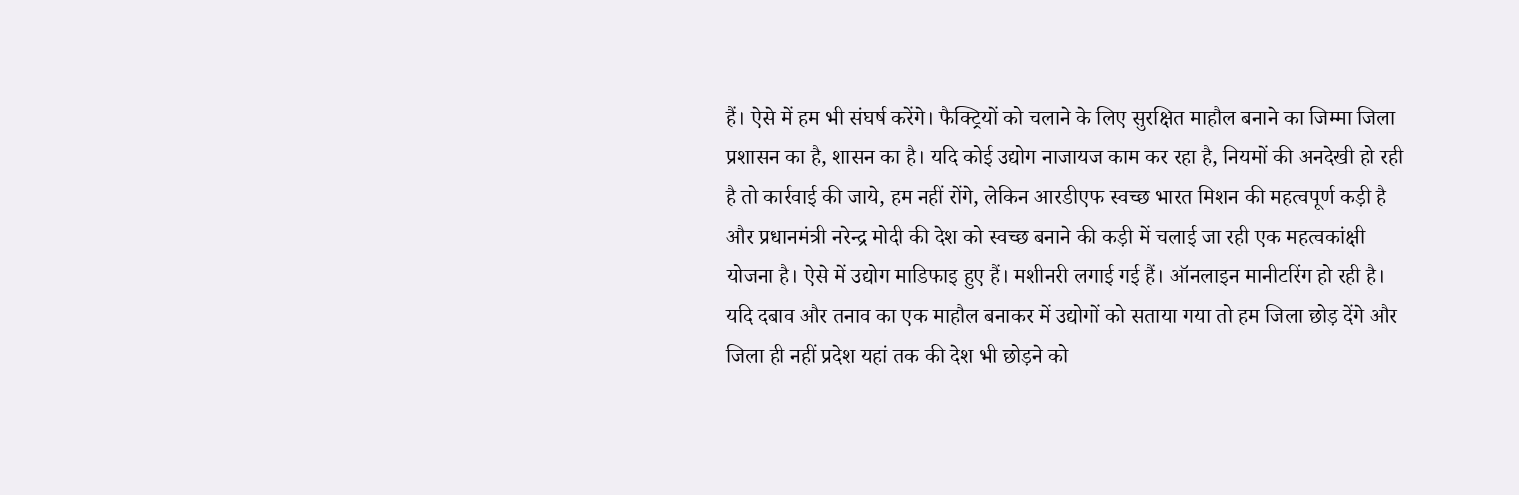हैं। ऐसे में हम भी संघर्ष करेंगे। फैक्ट्रियों को चलाने के लिए सुरक्षित माहौल बनाने का जिम्मा जिला प्रशासन का है, शासन का है। यदि कोई उद्योग नाजायज काम कर रहा है, नियमों की अनदेखी हो रही है तो कार्रवाई की जाये, हम नहीं रोंगे, लेकिन आरडीएफ स्वच्छ भारत मिशन की महत्वपूर्ण कड़ी है और प्रधानमंत्री नरेन्द्र मोदी की देश को स्वच्छ बनाने की कड़ी में चलाई जा रही एक महत्वकांक्षी योजना है। ऐसे में उद्योग माडिफाइ हुए हैं। मशीनरी लगाई गई हैं। ऑनलाइन मानीटरिंग हो रही है। यदि दबाव और तनाव का एक माहौल बनाकर में उद्योगों को सताया गया तो हम जिला छोड़ देंगे और जिला ही नहीं प्रदेश यहां तक की देश भी छोड़ने को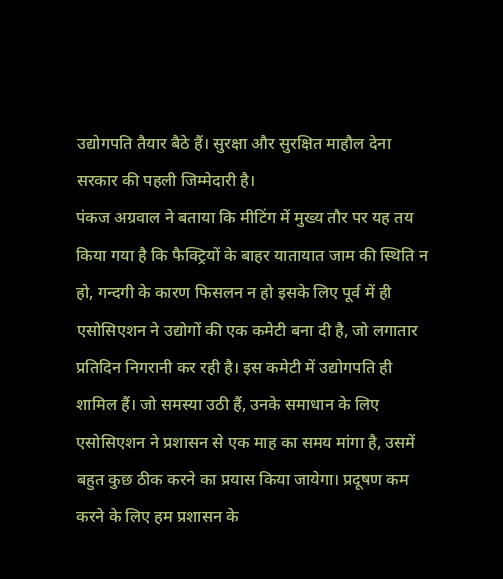उद्योगपति तैयार बैठे हैं। सुरक्षा और सुरक्षित माहौल देना सरकार की पहली जिम्मेदारी है।
पंकज अग्रवाल ने बताया कि मीटिंग में मुख्य तौर पर यह तय किया गया है कि फैक्ट्रियों के बाहर यातायात जाम की स्थिति न हो, गन्दगी के कारण फिसलन न हो इसके लिए पूर्व में ही एसोसिएशन ने उद्योगों की एक कमेटी बना दी है, जो लगातार प्रतिदिन निगरानी कर रही है। इस कमेटी में उद्योगपति ही शामिल हैं। जो समस्या उठी हैं, उनके समाधान के लिए एसोसिएशन ने प्रशासन से एक माह का समय मांगा है, उसमें बहुत कुछ ठीक करने का प्रयास किया जायेगा। प्रदूषण कम करने के लिए हम प्रशासन के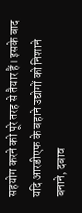सहयोग करने को पूरे तरह से तैयार हैं। इसके बाद यदि आरडीएफ के बहाने उद्योगों को निशाने बनाने, दबाव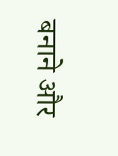बनाने और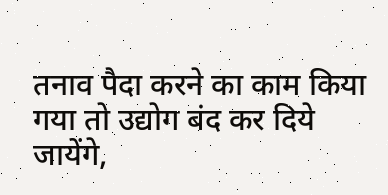तनाव पैदा करने का काम किया गया तो उद्योग बंद कर दिये जायेंगे,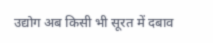उद्योग अब किसी भी सूरत में दबाव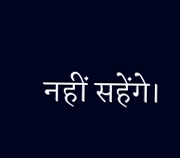नहीं सहेंगे।